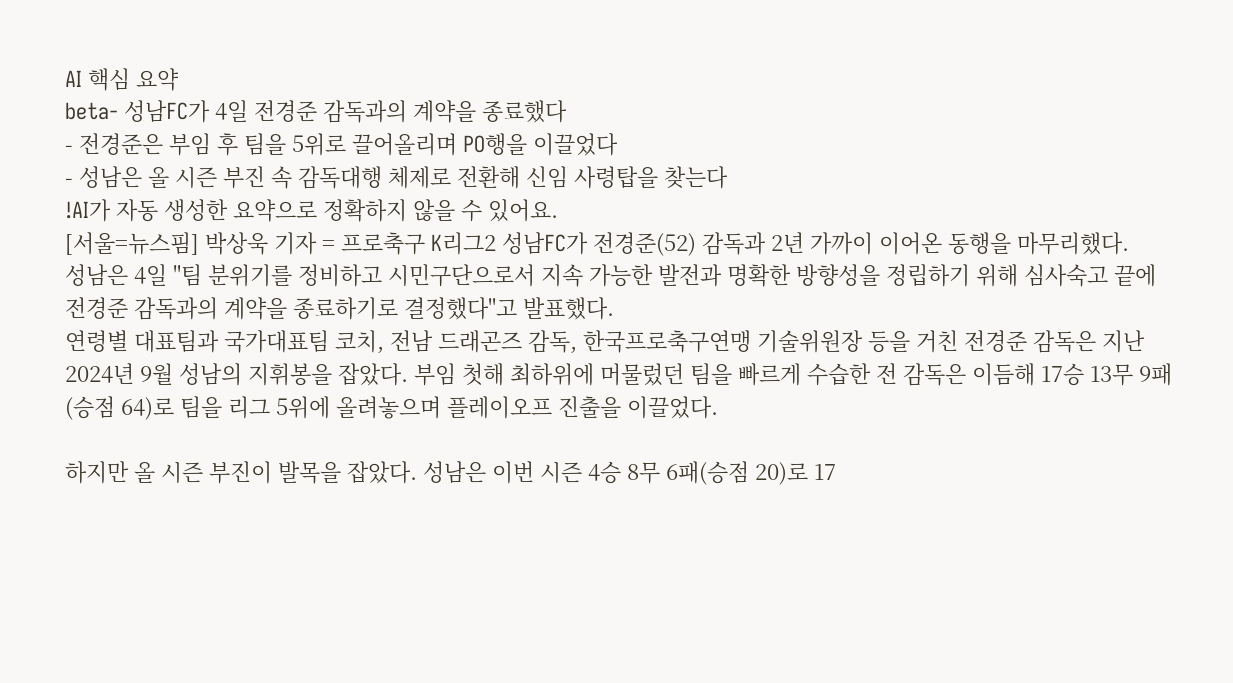AI 핵심 요약
beta- 성남FC가 4일 전경준 감독과의 계약을 종료했다
- 전경준은 부임 후 팀을 5위로 끌어올리며 PO행을 이끌었다
- 성남은 올 시즌 부진 속 감독대행 체제로 전환해 신임 사령탑을 찾는다
!AI가 자동 생성한 요약으로 정확하지 않을 수 있어요.
[서울=뉴스핌] 박상욱 기자 = 프로축구 K리그2 성남FC가 전경준(52) 감독과 2년 가까이 이어온 동행을 마무리했다.
성남은 4일 "팀 분위기를 정비하고 시민구단으로서 지속 가능한 발전과 명확한 방향성을 정립하기 위해 심사숙고 끝에 전경준 감독과의 계약을 종료하기로 결정했다"고 발표했다.
연령별 대표팀과 국가대표팀 코치, 전남 드래곤즈 감독, 한국프로축구연맹 기술위원장 등을 거친 전경준 감독은 지난 2024년 9월 성남의 지휘봉을 잡았다. 부임 첫해 최하위에 머물렀던 팀을 빠르게 수습한 전 감독은 이듬해 17승 13무 9패(승점 64)로 팀을 리그 5위에 올려놓으며 플레이오프 진출을 이끌었다.

하지만 올 시즌 부진이 발목을 잡았다. 성남은 이번 시즌 4승 8무 6패(승점 20)로 17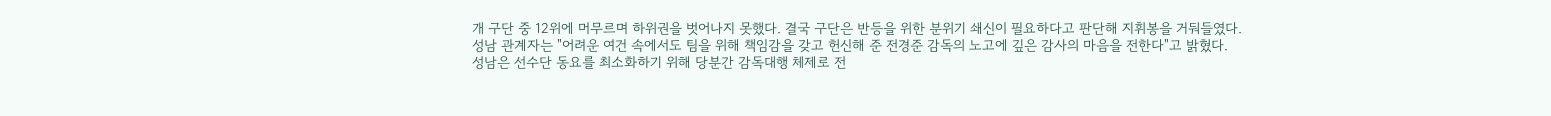개 구단 중 12위에 머무르며 하위권을 벗어나지 못했다. 결국 구단은 반등을 위한 분위기 쇄신이 필요하다고 판단해 지휘봉을 거둬들였다.
성남 관계자는 "어려운 여건 속에서도 팀을 위해 책임감을 갖고 헌신해 준 전경준 감독의 노고에 깊은 감사의 마음을 전한다"고 밝혔다.
성남은 선수단 동요를 최소화하기 위해 당분간 감독대행 체제로 전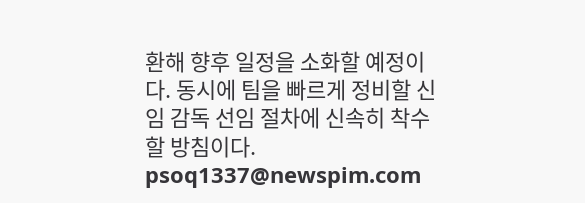환해 향후 일정을 소화할 예정이다. 동시에 팀을 빠르게 정비할 신임 감독 선임 절차에 신속히 착수할 방침이다.
psoq1337@newspim.com